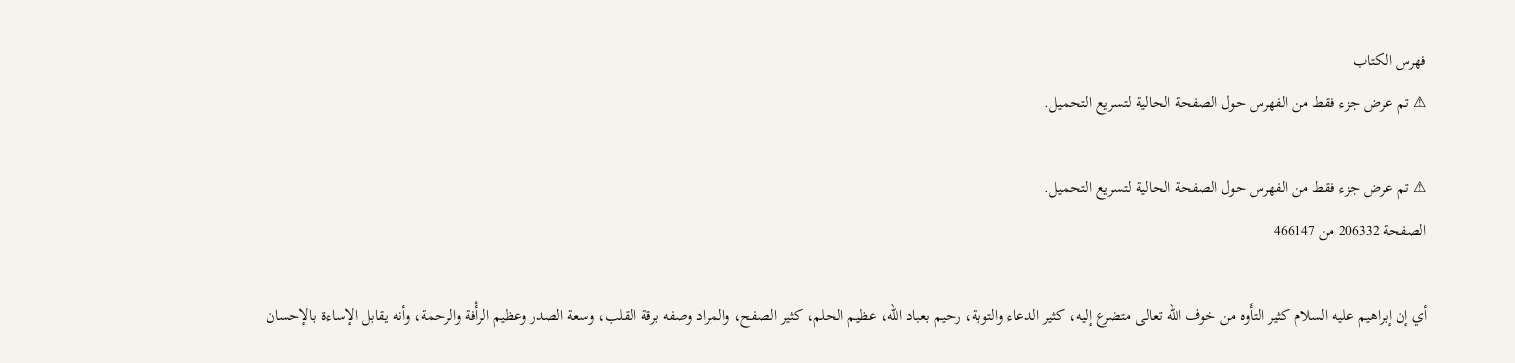فهرس الكتاب
⚠ تم عرض جزء فقط من الفهرس حول الصفحة الحالية لتسريع التحميل.

⚠ تم عرض جزء فقط من الفهرس حول الصفحة الحالية لتسريع التحميل.
الصفحة 206332 من 466147

أي إن إبراهيم عليه السلام كثير التأَوه من خوف الله تعالى متضرع إليه، كثير الدعاء والتوبة، رحيم بعباد الله، عظيم الحلم، كثير الصفح، والمراد وصفه برقة القلب، وسعة الصدر وعظيم الرأْفة والرحمة، وأنه يقابل الإساءة بالإحسان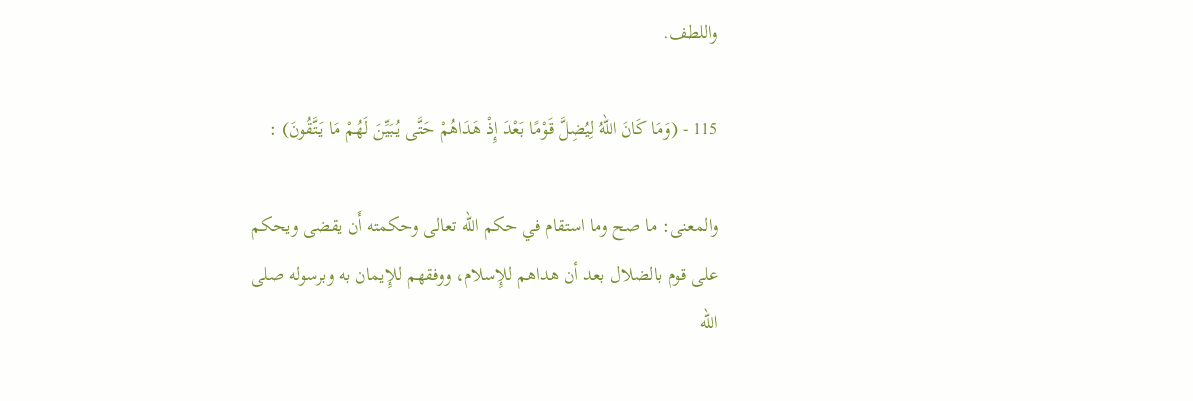واللطف.

115 - (وَمَا كَانَ اللهُ لِيُضِلَّ قَوْمًا بَعْدَ إِذْ هَدَاهُمْ حَتَّى يُبَيِّنَ لَهُمْ مَا يَتَّقُونَ) :

والمعنى: ما صح وما استقام في حكم الله تعالى وحكمته أَن يقضى ويحكم على قوم بالضلال بعد أن هداهم للإِسلام، ووفقهم للإِيمان به وبرسوله صلى الله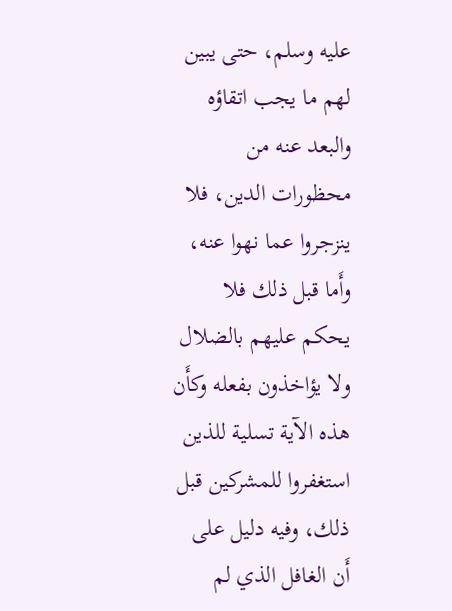عليه وسلم، حتى يبين لهم ما يجب اتقاؤه والبعد عنه من محظورات الدين، فلا ينزجروا عما نهوا عنه، وأَما قبل ذلك فلا يحكم عليهم بالضلال ولا يؤاخذون بفعله وكأَن هذه الآية تسلية للذين استغفروا للمشركين قبل ذلك، وفيه دليل على أَن الغافل الذي لم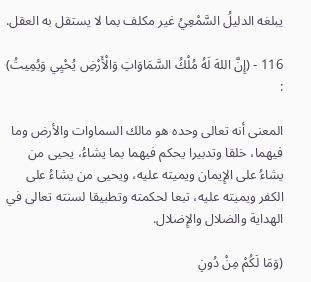يبلغه الدليلُ السَّمْعِيُ غير مكلف بما لا يستقل به العقل.

116 - (إِنَّ اللهَ لَهُ مُلْكُ السَّمَاوَاتِ وَالْأَرْضِ يُحْيِي وَيُمِيتُ) :

المعنى أنه تعالى وحده هو مالك السماوات والأرض وما فيهما، خلقا وتدبيرا يحكم فيهما بما يشاءُ، يحيى من يشاءُ على الإِيمان ويميته عليه، ويحيى من يشاءُ على الكفر ويميته عليه، تبعا لحكمته وتطبيقا لسنته تعالى في الهداية والضلال والإِضلال.

(وَمَا لَكُمْ مِنْ دُونِ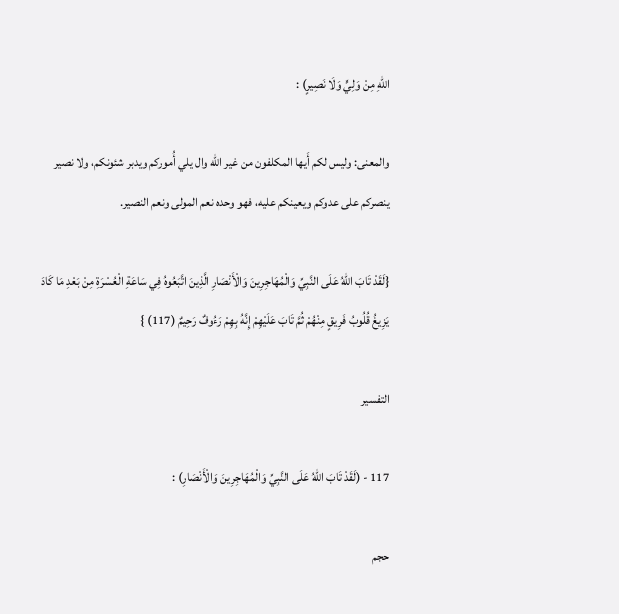اللهِ مِنْ وَلِيٍّ وَلَا نَصِيرٍ) :

والمعنى: وليس لكم أَيها المكلفون من غير الله وال يلي أُموركم ويدبر شئونكم، ولا نصير ينصركم على عدوكم ويعينكم عليه، فهو وحده نعم المولى ونعم النصير.

{لَقَدْ تَابَ اللهُ عَلَى النَّبِيِّ وَالْمُهَاجِرِينَ وَالْأَنْصَارِ الَّذِينَ اتَّبَعُوهُ فِي سَاعَةِ الْعُسْرَةِ مِنْ بَعْدِ مَا كَادَ يَزِيغُ قُلُوبُ فَرِيقٍ مِنْهُمْ ثُمَّ تَابَ عَلَيْهِمْ إِنَّهُ بِهِمْ رَءُوفٌ رَحِيمٌ (117) }

التفسير

117 - (لَقَدْ تَابَ اللهُ عَلَى النَّبِيِّ وَالْمُهَاجِرِينَ وَالْأَنْصَارِ) :

حجم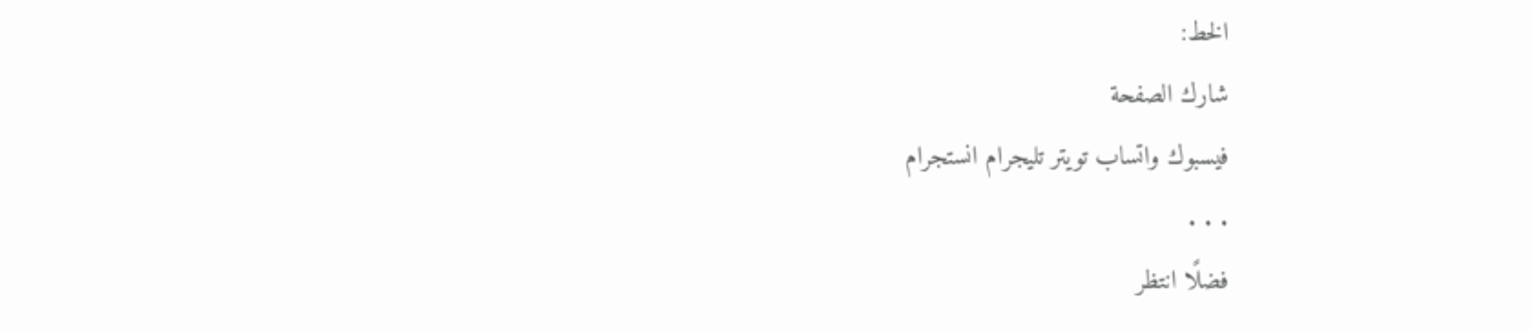الخط:
شارك الصفحة
فيسبوك واتساب تويتر تليجرام انستجرام
. . .
فضلًا انتظر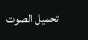تحميل الصوت